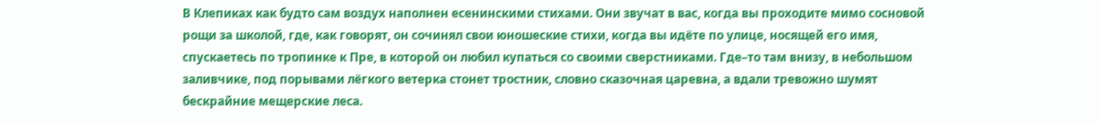В Клепиках как будто сам воздух наполнен есенинскими стихами. Они звучат в вас, когда вы проходите мимо сосновой рощи за школой, где, как говорят, он сочинял свои юношеские стихи, когда вы идёте по улице, носящей его имя, спускаетесь по тропинке к Пре, в которой он любил купаться со своими сверстниками. Где–то там внизу, в небольшом заливчике, под порывами лёгкого ветерка стонет тростник, словно сказочная царевна, а вдали тревожно шумят бескрайние мещерские леса.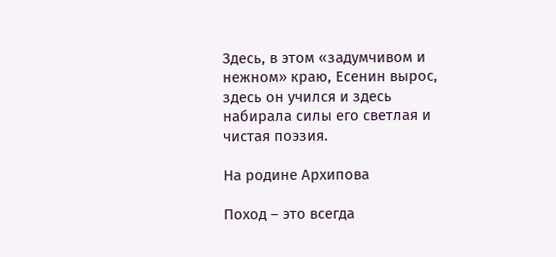Здесь, в этом «задумчивом и нежном» краю, Есенин вырос, здесь он учился и здесь набирала силы его светлая и чистая поэзия.

На родине Архипова

Поход – это всегда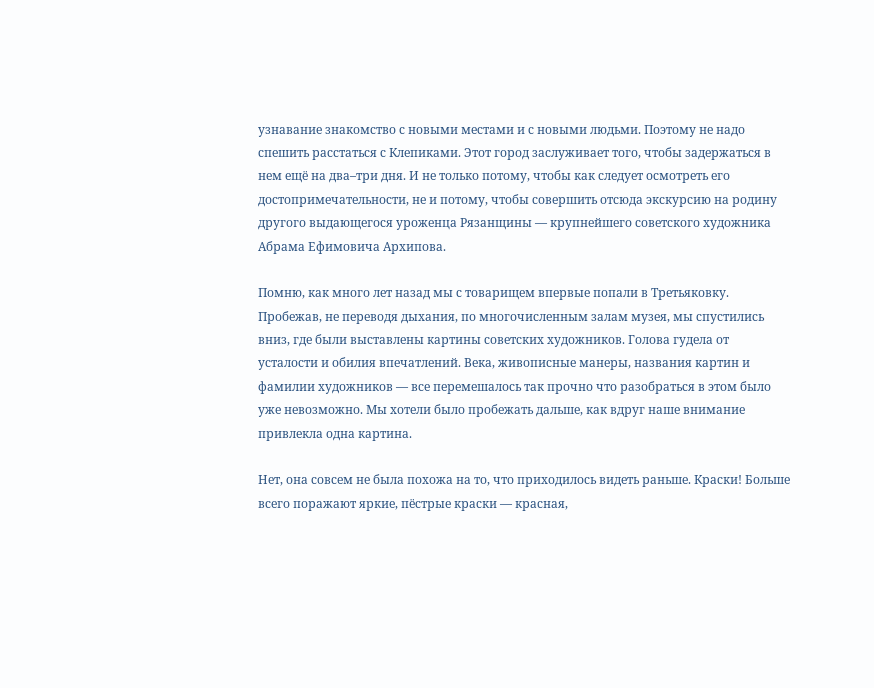узнавание знакомство с новыми местами и с новыми людьми. Поэтому не надо спешить расстаться с Клепиками. Этот город заслуживает того, чтобы задержаться в нем ещё на два–три дня. И не только потому, чтобы как следует осмотреть его достопримечательности, не и потому, чтобы совершить отсюда экскурсию на родину другого выдающегося уроженца Рязанщины — крупнейшего советского художника Абрама Ефимовича Архипова.

Помню, как много лет назад мы с товарищем впервые попали в Третьяковку. Пробежав, не переводя дыхания, по многочисленным залам музея, мы спустились вниз, где были выставлены картины советских художников. Голова гудела от усталости и обилия впечатлений. Века, живописные манеры, названия картин и фамилии художников — все перемешалось так прочно что разобраться в этом было уже невозможно. Мы хотели было пробежать дальше, как вдруг наше внимание привлекла одна картина.

Нет, она совсем не была похожа на то, что приходилось видеть раньше. Краски! Больше всего поражают яркие, пёстрые краски — красная,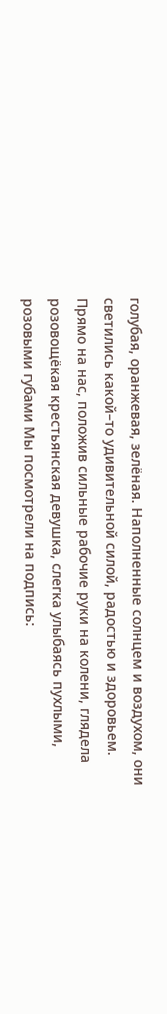голубая, оранжевая, зелёная. Наполненные солнцем и воздухом, они светились какой–то удивительной силой, радостью и здоровьем. Прямо на нас, положив сильные рабочие руки на колени, глядела розовощёкая крестьянская девушка, слегка улыбаясь пухлыми, розовыми губами Мы посмотрели на подпись: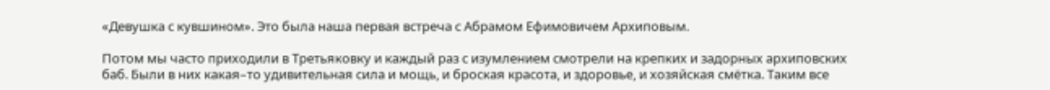«Девушка с кувшином». Это была наша первая встреча с Абрамом Ефимовичем Архиповым.

Потом мы часто приходили в Третьяковку и каждый раз с изумлением смотрели на крепких и задорных архиповских баб. Были в них какая–то удивительная сила и мощь, и броская красота, и здоровье, и хозяйская смётка. Таким все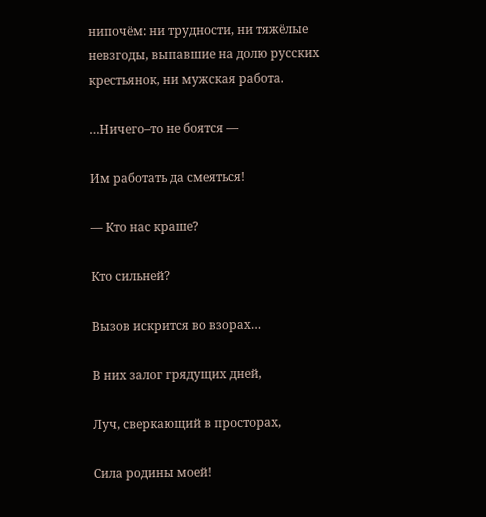нипочём: ни трудности, ни тяжёлые невзгоды, выпавшие на долю русских крестьянок, ни мужская работа.

…Ничего–то не боятся —

Им работать да смеяться!

— Кто нас краше?

Кто сильней?

Вызов искрится во взорах…

В них залог грядущих дней,

Луч, сверкающий в просторах,

Сила родины моей!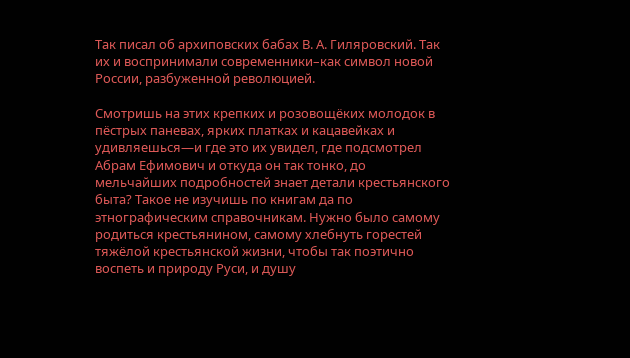Так писал об архиповских бабах В. А. Гиляровский. Так их и воспринимали современники–как символ новой России, разбуженной революцией.

Смотришь на этих крепких и розовощёких молодок в пёстрых паневах, ярких платках и кацавейках и удивляешься—и где это их увидел, где подсмотрел Абрам Ефимович и откуда он так тонко, до мельчайших подробностей знает детали крестьянского быта? Такое не изучишь по книгам да по этнографическим справочникам. Нужно было самому родиться крестьянином, самому хлебнуть горестей тяжёлой крестьянской жизни, чтобы так поэтично воспеть и природу Руси, и душу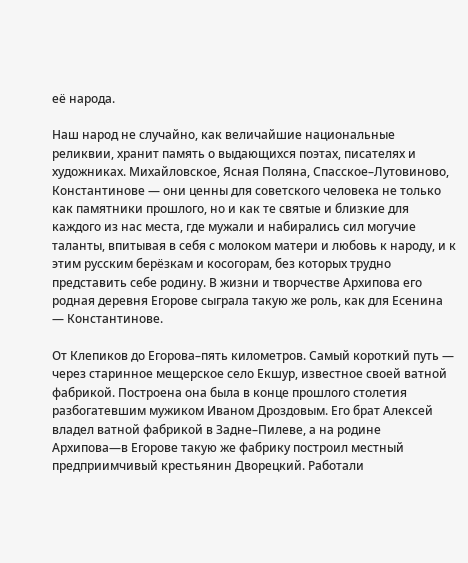её народа.

Наш народ не случайно, как величайшие национальные реликвии, хранит память о выдающихся поэтах, писателях и художниках. Михайловское, Ясная Поляна, Спасское–Лутовиново, Константинове — они ценны для советского человека не только как памятники прошлого, но и как те святые и близкие для каждого из нас места, где мужали и набирались сил могучие таланты, впитывая в себя с молоком матери и любовь к народу, и к этим русским берёзкам и косогорам, без которых трудно представить себе родину. В жизни и творчестве Архипова его родная деревня Егорове сыграла такую же роль, как для Есенина — Константинове.

От Клепиков до Егорова–пять километров. Самый короткий путь — через старинное мещерское село Екшур, известное своей ватной фабрикой. Построена она была в конце прошлого столетия разбогатевшим мужиком Иваном Дроздовым. Его брат Алексей владел ватной фабрикой в Задне–Пилеве, а на родине Архипова—в Егорове такую же фабрику построил местный предприимчивый крестьянин Дворецкий. Работали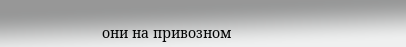они на привозном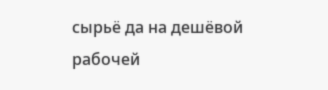сырьё да на дешёвой рабочей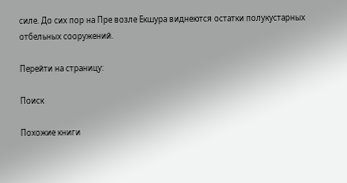силе. До сих пор на Пре возле Екшура виднеются остатки полукустарных отбельных сооружений.

Перейти на страницу:

Поиск

Похожие книги